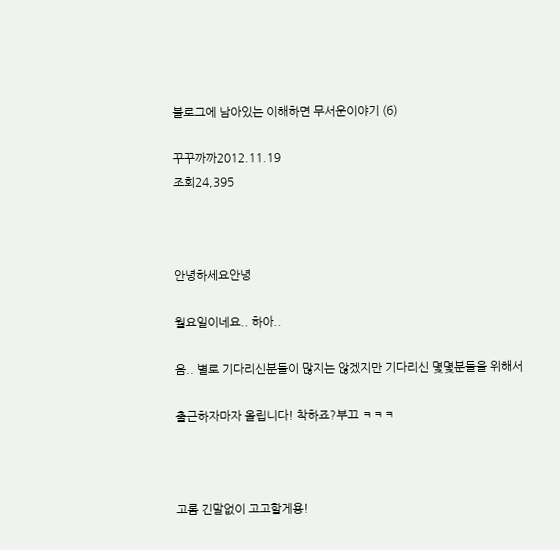블로그에 남아있는 이해하면 무서운이야기 (6)

꾸꾸까까2012.11.19
조회24,395



안녕하세요안녕

월요일이네요.. 하아..

음.. 별로 기다리신분들이 많지는 않겠지만 기다리신 몇몇분들을 위해서

출근하자마자 올립니다! 착하죠?부끄 ㅋㅋㅋ



고롬 긴말없이 고고할게용!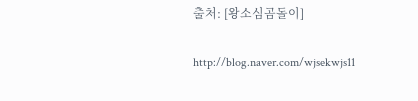출처: [왕소심곰돌이]

http://blog.naver.com/wjsekwjs11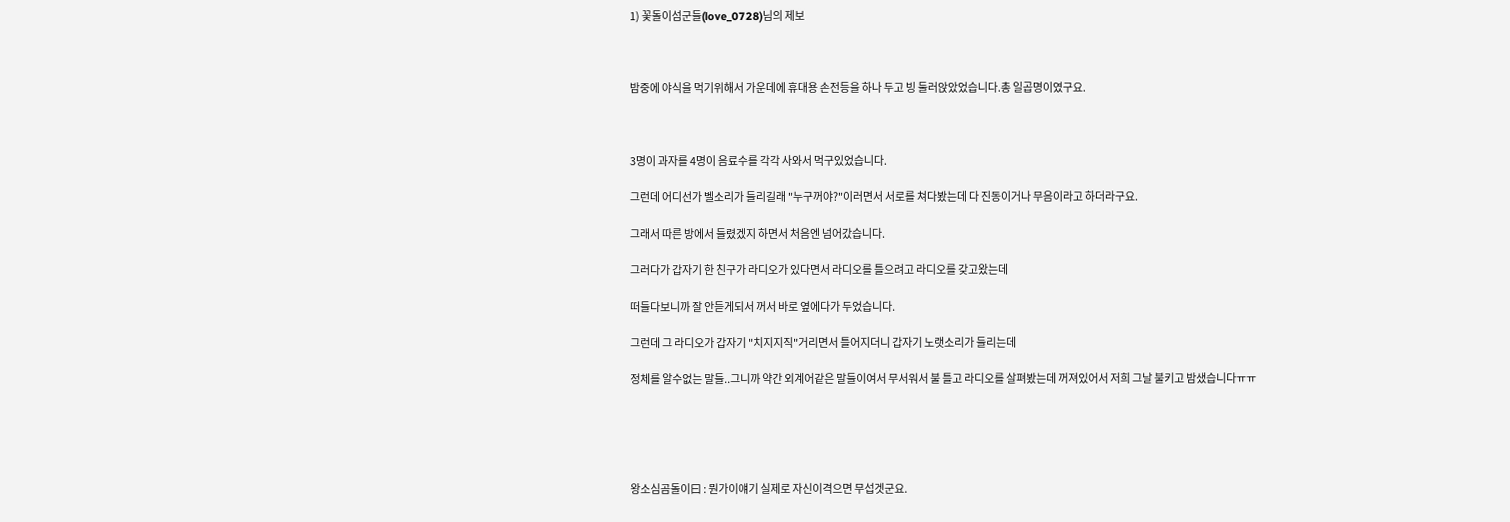1) 꽃돌이섬군들(love_0728)님의 제보



밤중에 야식을 먹기위해서 가운데에 휴대용 손전등을 하나 두고 빙 둘러앉았었습니다.총 일곱명이였구요.



3명이 과자를 4명이 음료수를 각각 사와서 먹구있었습니다.

그런데 어디선가 벨소리가 들리길래 "누구꺼야?"이러면서 서로를 쳐다봤는데 다 진동이거나 무음이라고 하더라구요.

그래서 따른 방에서 들렸겠지 하면서 처음엔 넘어갔습니다.

그러다가 갑자기 한 친구가 라디오가 있다면서 라디오를 틀으려고 라디오를 갖고왔는데

떠들다보니까 잘 안듣게되서 꺼서 바로 옆에다가 두었습니다.

그런데 그 라디오가 갑자기 "치지지직"거리면서 틀어지더니 갑자기 노랫소리가 들리는데

정체를 알수없는 말들..그니까 약간 외계어같은 말들이여서 무서워서 불 틀고 라디오를 살펴봤는데 꺼져있어서 저희 그날 불키고 밤샜습니다ㅠㅠ





왕소심곰돌이曰 : 뭔가이얘기 실제로 자신이격으면 무섭겟군요.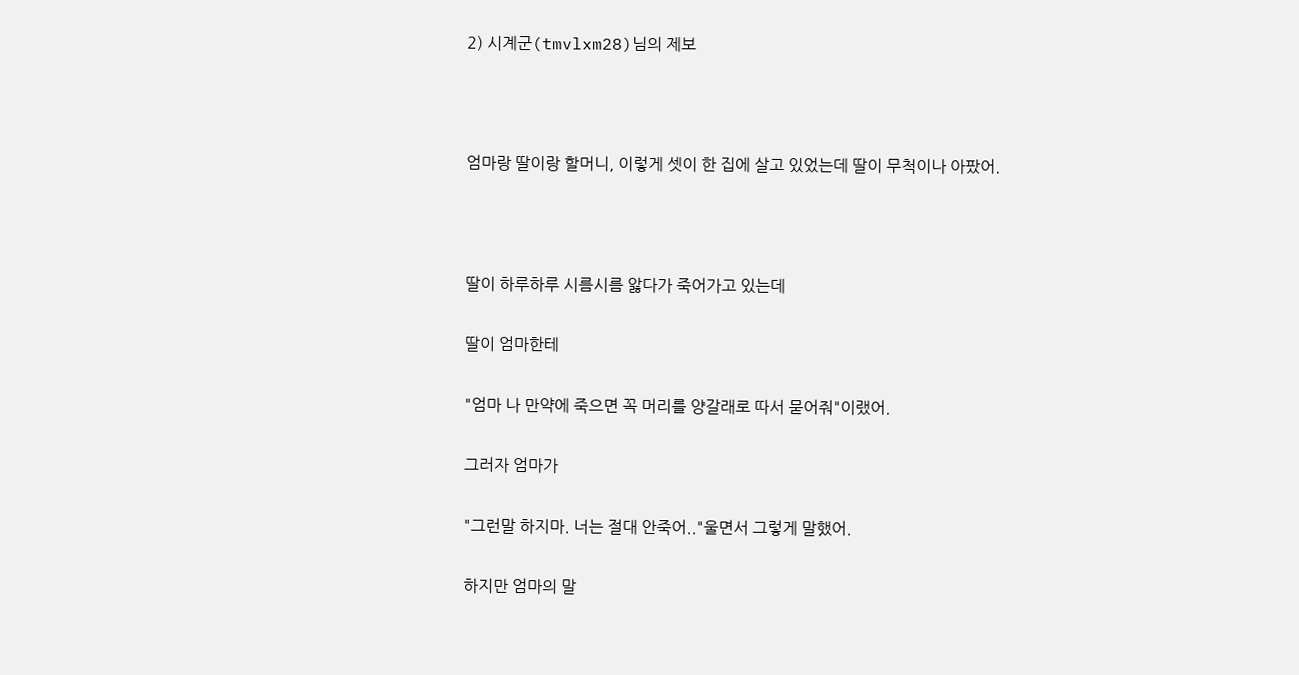2) 시계군(tmvlxm28)님의 제보



엄마랑 딸이랑 할머니, 이렇게 셋이 한 집에 살고 있었는데 딸이 무척이나 아팠어.



딸이 하루하루 시름시름 앓다가 죽어가고 있는데

딸이 엄마한테

"엄마 나 만약에 죽으면 꼭 머리를 양갈래로 따서 묻어줘"이랬어.

그러자 엄마가

"그런말 하지마. 너는 절대 안죽어.."울면서 그렇게 말했어.

하지만 엄마의 말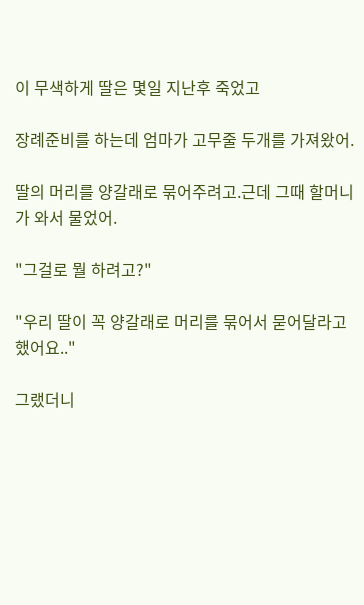이 무색하게 딸은 몇일 지난후 죽었고

장례준비를 하는데 엄마가 고무줄 두개를 가져왔어.

딸의 머리를 양갈래로 묶어주려고.근데 그때 할머니가 와서 물었어.

"그걸로 뭘 하려고?"

"우리 딸이 꼭 양갈래로 머리를 묶어서 묻어달라고 했어요.."

그랬더니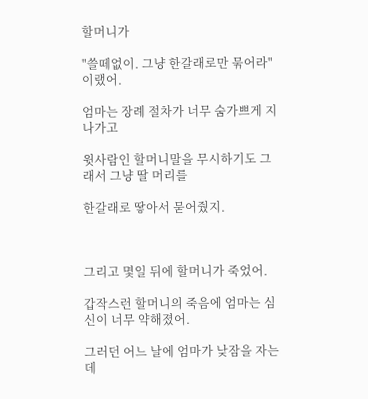할머니가

"쓸떼없이. 그냥 한갈래로만 묶어라"이랬어.

엄마는 장례 절차가 너무 숨가쁘게 지나가고

윗사람인 할머니말을 무시하기도 그래서 그냥 딸 머리를

한갈래로 땋아서 묻어줬지.



그리고 몇일 뒤에 할머니가 죽었어.

갑작스런 할머니의 죽음에 엄마는 심신이 너무 약해졌어.

그러던 어느 날에 엄마가 낮잠을 자는데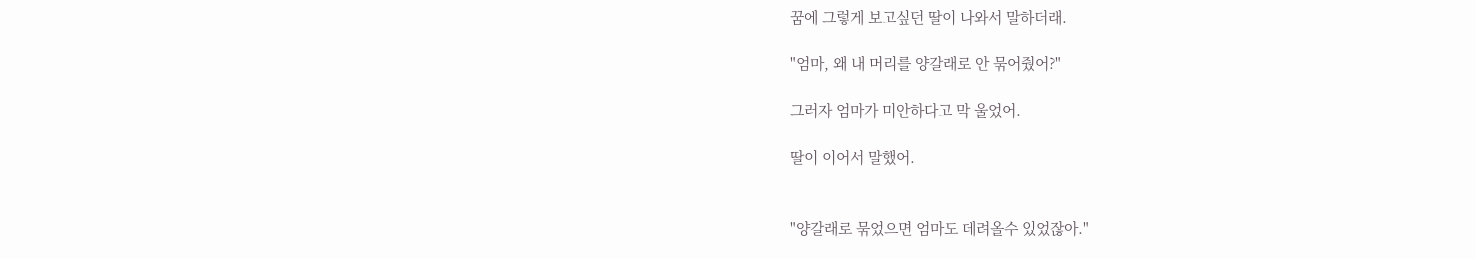꿈에 그렇게 보고싶던 딸이 나와서 말하더래.

"엄마, 왜 내 머리를 양갈래로 안 묶어줬어?"

그러자 엄마가 미안하다고 막 울었어.

딸이 이어서 말했어.


"양갈래로 묶었으면 엄마도 데려올수 있었잖아."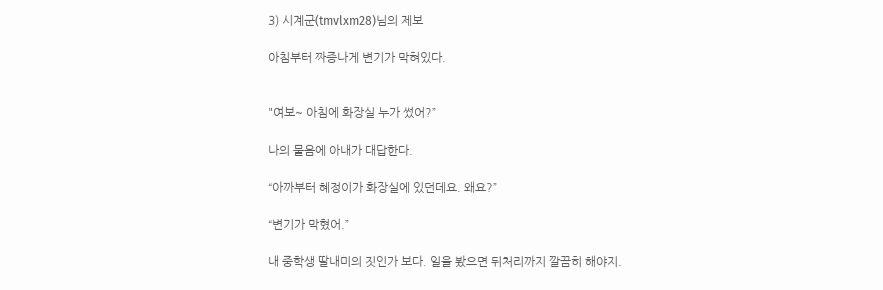3) 시계군(tmvlxm28)님의 제보

아침부터 짜증나게 변기가 막혀있다.


"여보~ 아침에 화장실 누가 썼어?”

나의 물음에 아내가 대답한다.

“아까부터 혜정이가 화장실에 있던데요. 왜요?”

“변기가 막혔어.”

내 중학생 딸내미의 짓인가 보다. 일을 봤으면 뒤처리까지 깔끔히 해야지.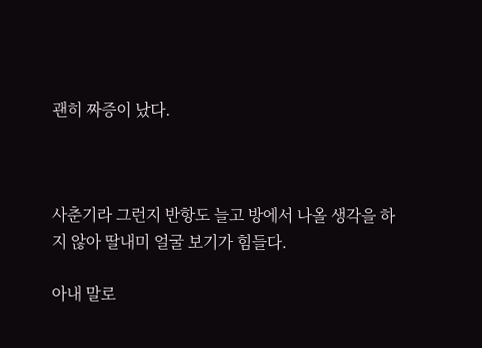괜히 짜증이 났다.



사춘기라 그런지 반항도 늘고 방에서 나올 생각을 하지 않아 딸내미 얼굴 보기가 힘들다.

아내 말로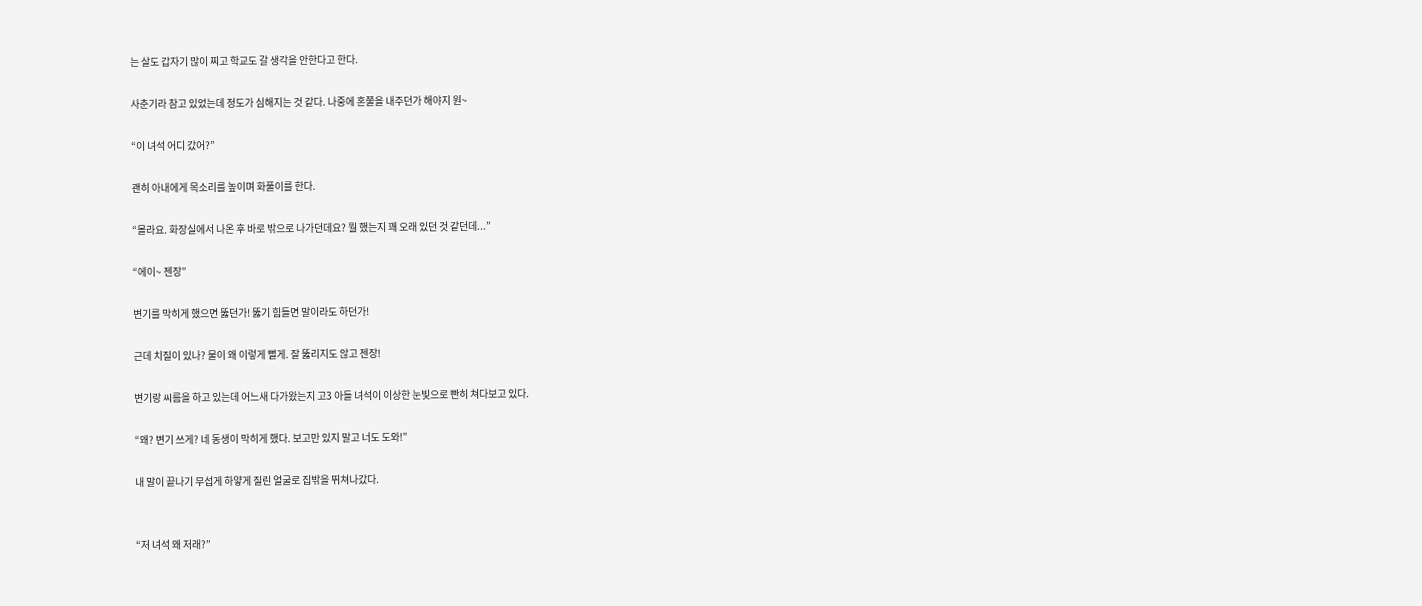는 살도 갑자기 많이 찌고 학교도 갈 생각을 안한다고 한다.

사춘기라 참고 있었는데 정도가 심해지는 것 같다. 나중에 혼쭐을 내주던가 해야지 원~

“이 녀석 어디 갔어?”

괜히 아내에게 목소리를 높이며 화풀이를 한다.

“몰라요. 화장실에서 나온 후 바로 밖으로 나가던데요? 뭘 했는지 꽤 오래 있던 것 같던데...”

“에이~ 젠장”

변기를 막히게 했으면 뚫던가! 뚫기 힘들면 말이라도 하던가!

근데 치질이 있나? 물이 왜 이렇게 뻘게. 잘 뚫리지도 않고 젠장!

변기랑 씨름을 하고 있는데 어느새 다가왔는지 고3 아들 녀석이 이상한 눈빛으로 빤히 쳐다보고 있다.

“왜? 변기 쓰게? 네 동생이 막히게 했다. 보고만 있지 말고 너도 도와!”

내 말이 끝나기 무섭게 하얗게 질린 얼굴로 집밖을 뛰쳐나갔다.


“저 녀석 왜 저래?”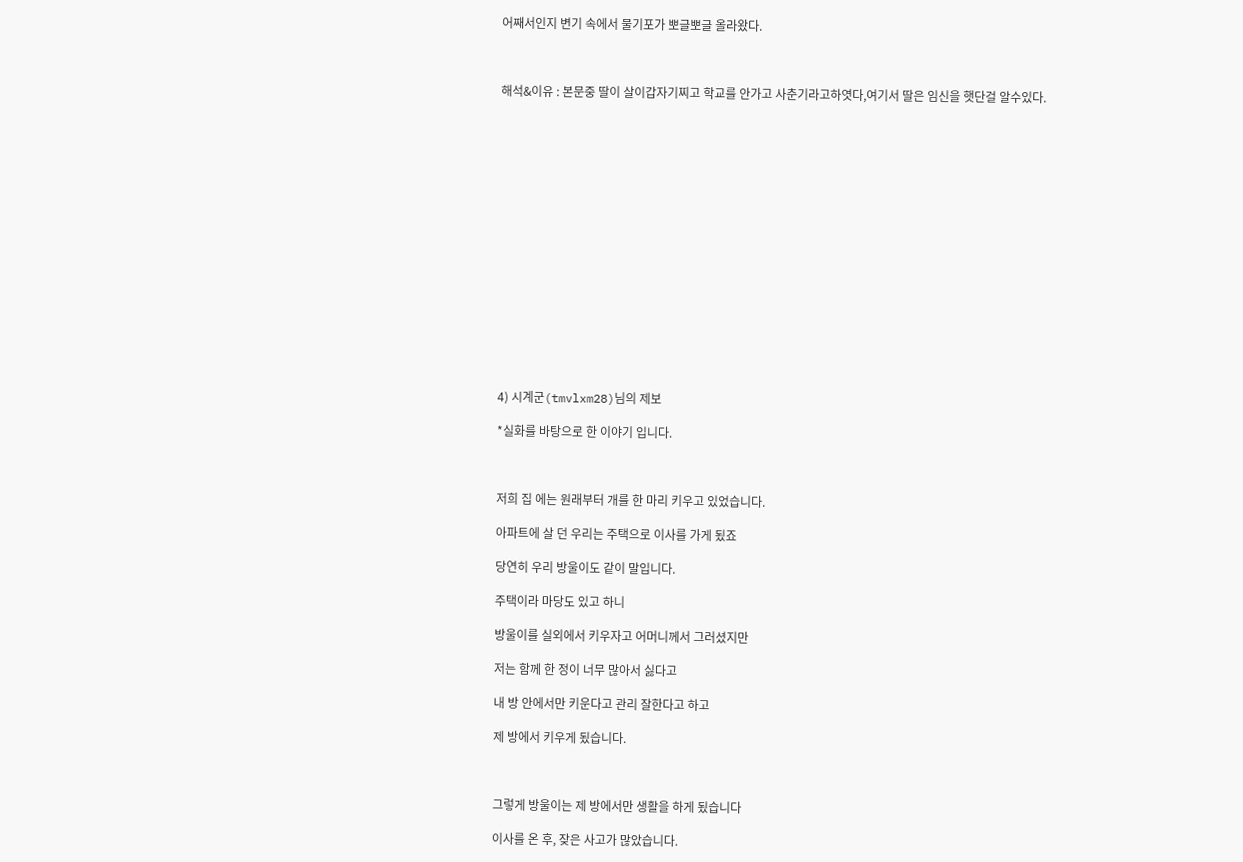어째서인지 변기 속에서 물기포가 뽀글뽀글 올라왔다.



해석&이유 : 본문중 딸이 살이갑자기찌고 학교를 안가고 사춘기라고하엿다,여기서 딸은 임신을 햇단걸 알수있다.

















4) 시계군(tmvlxm28)님의 제보

*실화를 바탕으로 한 이야기 입니다.



저희 집 에는 원래부터 개를 한 마리 키우고 있었습니다.

아파트에 살 던 우리는 주택으로 이사를 가게 됬죠

당연히 우리 방울이도 같이 말입니다.

주택이라 마당도 있고 하니

방울이를 실외에서 키우자고 어머니께서 그러셨지만

저는 함께 한 정이 너무 많아서 싫다고

내 방 안에서만 키운다고 관리 잘한다고 하고

제 방에서 키우게 됬습니다.



그렇게 방울이는 제 방에서만 생활을 하게 됬습니다

이사를 온 후, 잦은 사고가 많았습니다.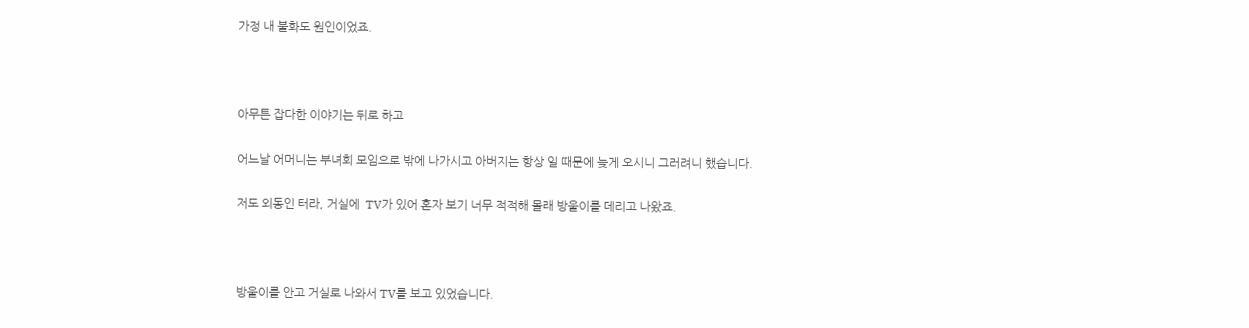가정 내 불화도 원인이었죠.



아무튼 잡다한 이야기는 뒤로 하고

어느날 어머니는 부녀회 모임으로 밖에 나가시고 아버지는 항상 일 때문에 늦게 오시니 그러려니 했습니다.

저도 외동인 터라, 거실에  TV가 있어 혼자 보기 너무 적적해 몰래 방울이를 데리고 나왔죠.



방울이를 안고 거실로 나와서 TV를 보고 있었습니다.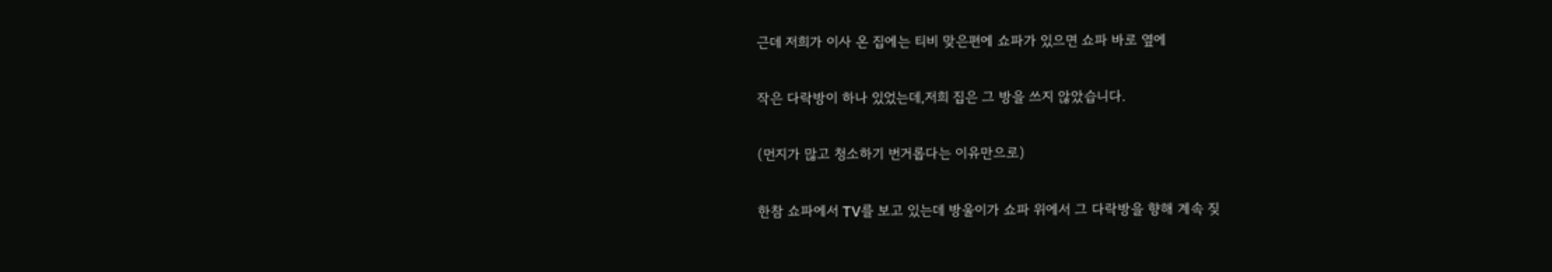근데 저희가 이사 온 집에는 티비 맞은편에 쇼파가 있으면 쇼파 바로 옆에

작은 다락방이 하나 있었는데,저희 집은 그 방을 쓰지 않았습니다.

(먼지가 많고 청소하기 번거롭다는 이유만으로)

한참 쇼파에서 TV를 보고 있는데 방울이가 쇼파 위에서 그 다락방을 향해 계속 짖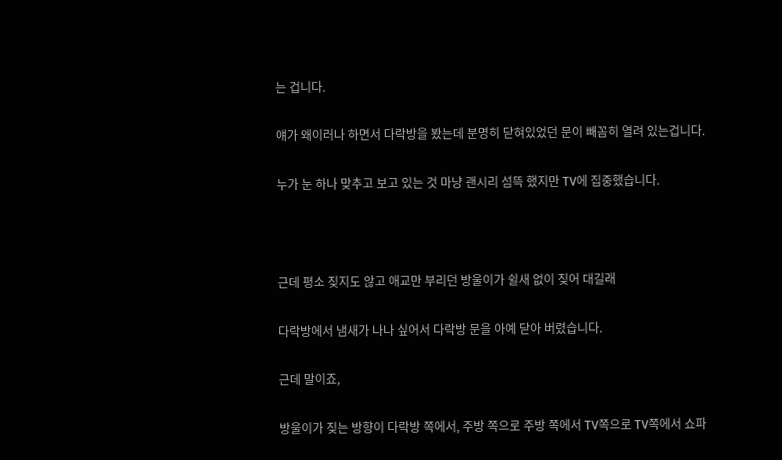는 겁니다.

얘가 왜이러나 하면서 다락방을 봤는데 분명히 닫혀있었던 문이 빼꼼히 열려 있는겁니다.

누가 눈 하나 맞추고 보고 있는 것 마냥 괜시리 섬뜩 했지만 TV에 집중했습니다.



근데 평소 짖지도 않고 애교만 부리던 방울이가 쉴새 없이 짖어 대길래

다락방에서 냄새가 나나 싶어서 다락방 문을 아예 닫아 버렸습니다.

근데 말이죠,

방울이가 짖는 방향이 다락방 쪽에서, 주방 쪽으로 주방 쪽에서 TV쪽으로 TV쪽에서 쇼파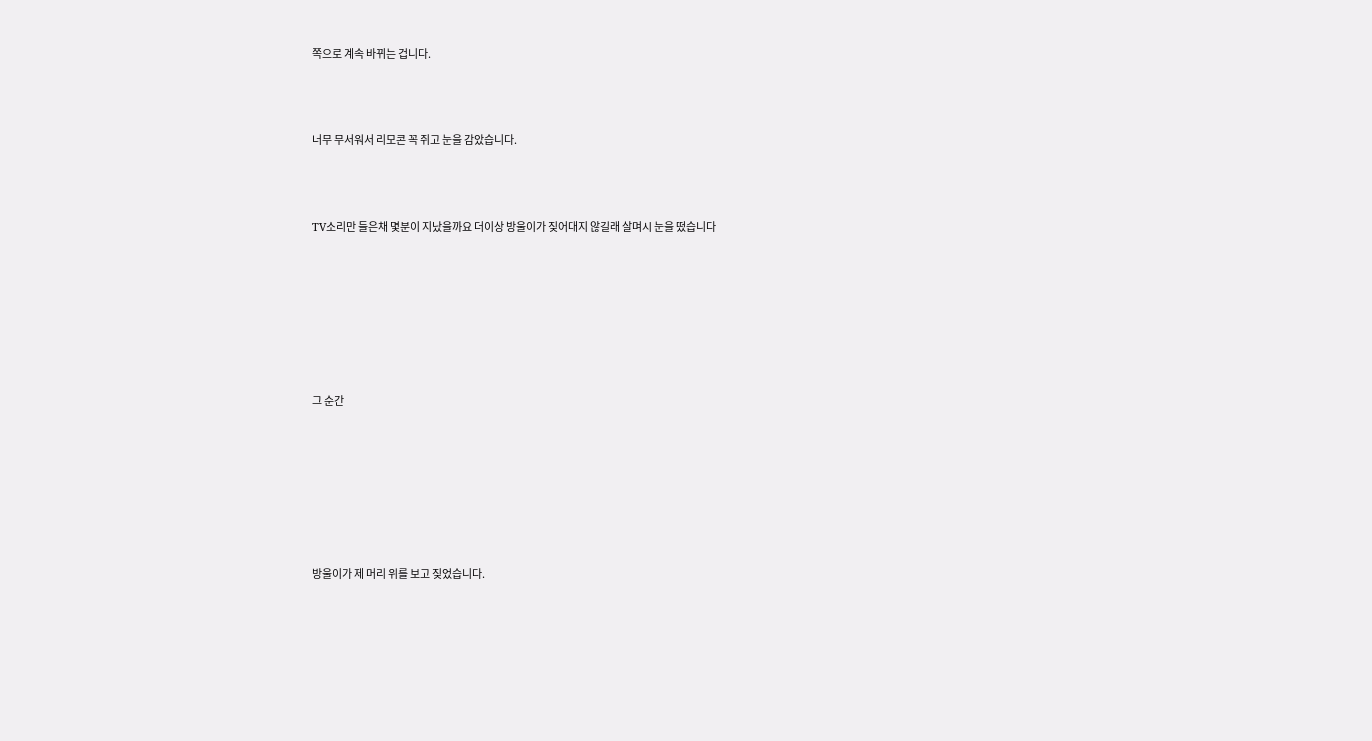쪽으로 계속 바뀌는 겁니다.



너무 무서워서 리모콘 꼭 쥐고 눈을 감았습니다.



TV소리만 들은채 몇분이 지났을까요 더이상 방울이가 짖어대지 않길래 살며시 눈을 떴습니다







그 순간







방울이가 제 머리 위를 보고 짖었습니다.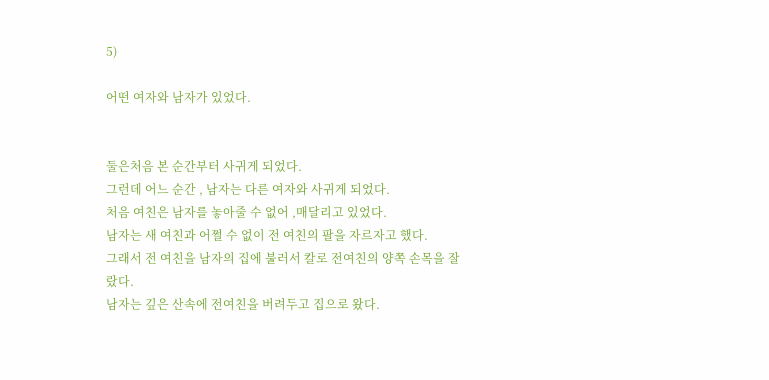5)

어떤 여자와 남자가 있었다.


둘은처음 본 순간부터 사귀게 되었다.
그런데 어느 순간 , 남자는 다른 여자와 사귀게 되었다.
처음 여친은 남자를 놓아줄 수 없어 ,매달리고 있었다.
남자는 새 여친과 어쩔 수 없이 전 여친의 팔을 자르자고 했다.
그래서 전 여친을 남자의 집에 불러서 칼로 전여친의 양쪽 손목을 잘랐다.
남자는 깊은 산속에 전여친을 버려두고 집으로 왔다.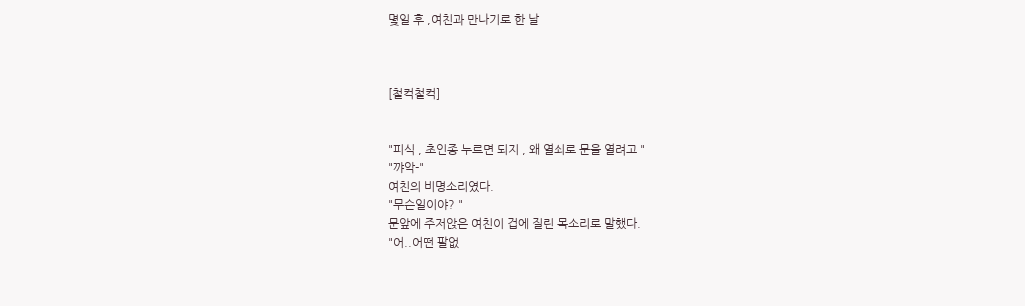몇일 후 ,여친과 만나기로 한 날



[철컥철컥]


"피식 , 초인종 누르면 되지 , 왜 열쇠로 문을 열려고 "
"꺄악-"
여친의 비명소리였다.
"무슨일이야? "
문앞에 주저앉은 여친이 겁에 질린 목소리로 말했다.
"어..어떤 팔없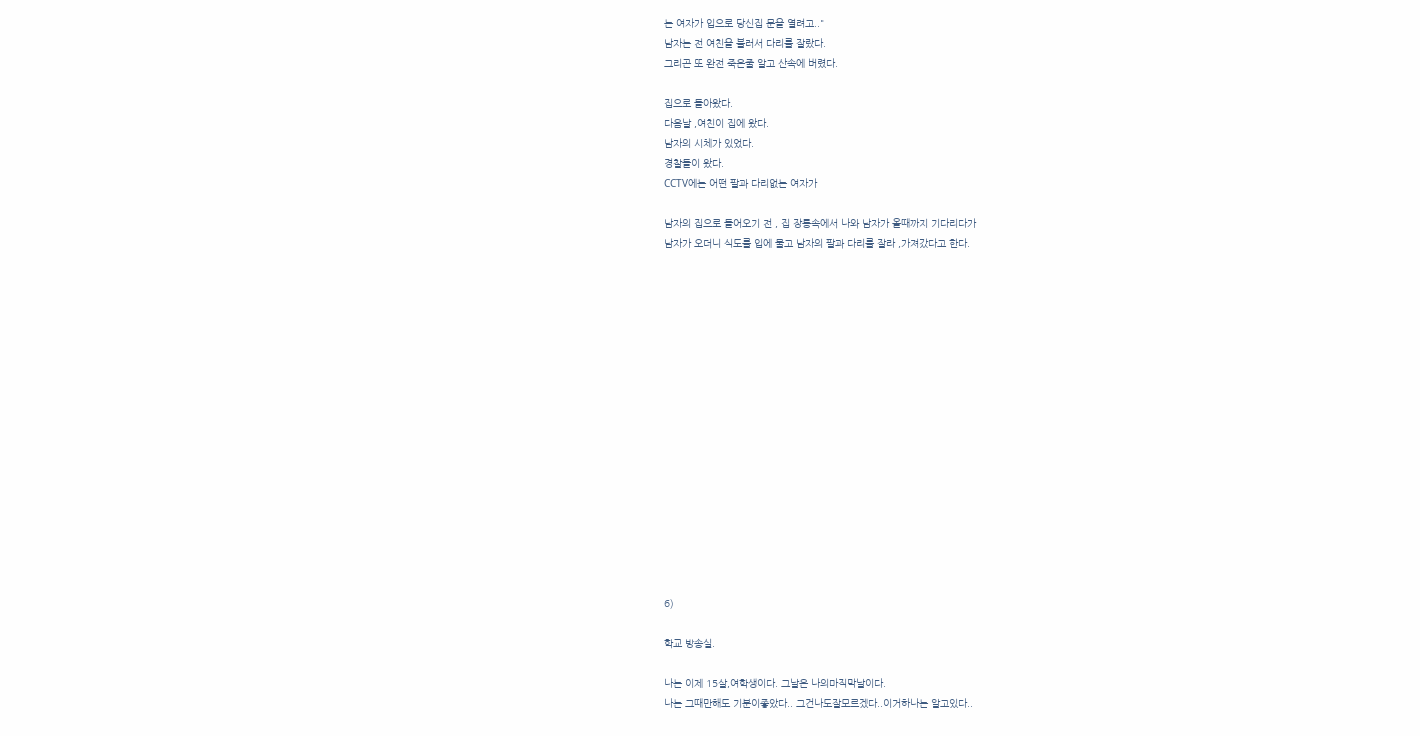는 여자가 입으로 당신집 문을 열려고.."
남자는 전 여친을 불러서 다리를 잘랐다.
그리곤 또 완전 죽은줄 알고 산속에 버렸다.

집으로 돌아왔다.
다음날 ,여친이 집에 왔다.
남자의 시체가 있었다.
경찰들이 왔다.
CCTV에는 어떤 팔과 다리없는 여자가

남자의 집으로 들어오기 전 , 집 장롱속에서 나와 남자가 올때까지 기다리다가
남자가 오더니 식도를 입에 물고 남자의 팔과 다리를 잘라 ,가져갔다고 한다.

















6)

학교 방송실.

나는 이제 15살,여학생이다. 그날은 나의마직막날이다.
나는 그때만해도 기분이좋았다.. 그건나도잘모르겠다..이거하나는 알고있다..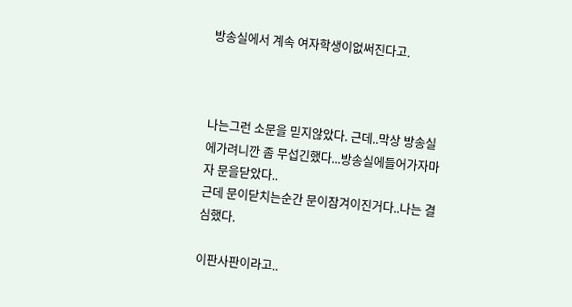방송실에서 계속 여자학생이없써진다고.



나는그런 소문을 믿지않았다. 근데..막상 방송실에가려니깐 좀 무섭긴했다...방송실에들어가자마자 문을닫았다..
근데 문이닫치는순간 문이잠겨이진거다..나는 결심했다.

이판사판이라고..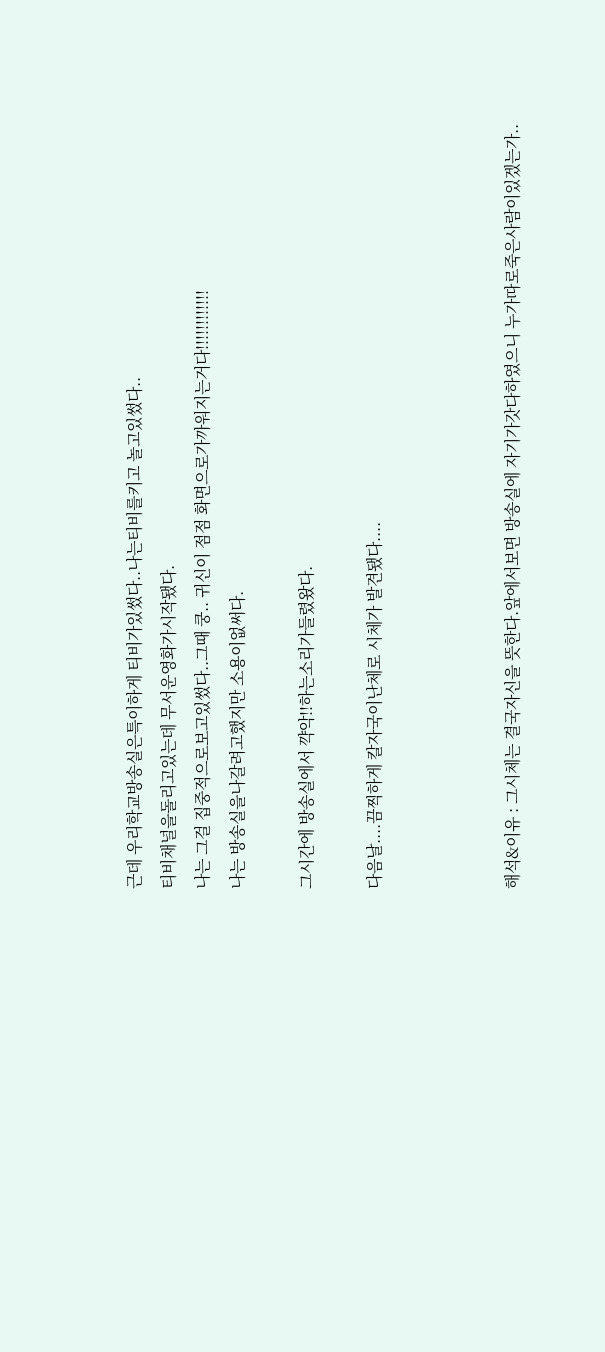근데 우리학교방송실은특이하게 티비가있썼다..나는티비를키고 놀고있썼다..
티비채널을돌리고있는데 무서운영화가시작됐다.
나는 그걸 집중적으로보고있썼다..그때 쿵.. 귀신이 점점 화면으로가까워지는거다!!!!!!!!!!!!
나는 방송실을나갈려고했지만 소용이없써다.

그시간에 방송실에서 꺅악!!하는소리가들렸왔다.

다음날....끔찍하게 칼자국이난체로 시체가 발견됐다....



해석&이유 : 그시체는 결국자신을 뜻한다.앞에서보면 방송실에 자기가갓다하였으니 누가따로죽은사람이있겠는가..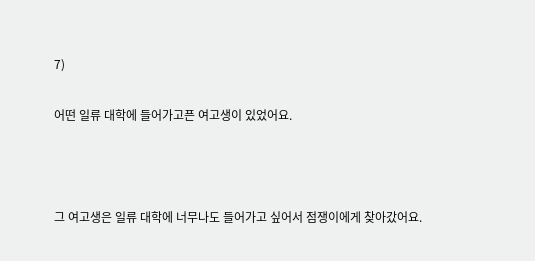7)

어떤 일류 대학에 들어가고픈 여고생이 있었어요.



그 여고생은 일류 대학에 너무나도 들어가고 싶어서 점쟁이에게 찾아갔어요.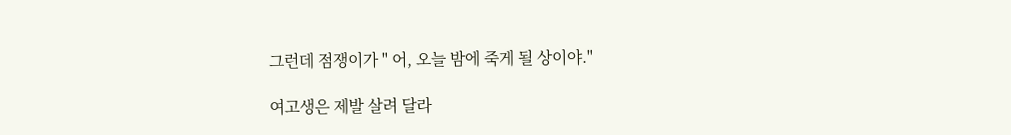그런데 점쟁이가 " 어, 오늘 밤에 죽게 될 상이야."

여고생은 제발 살려 달라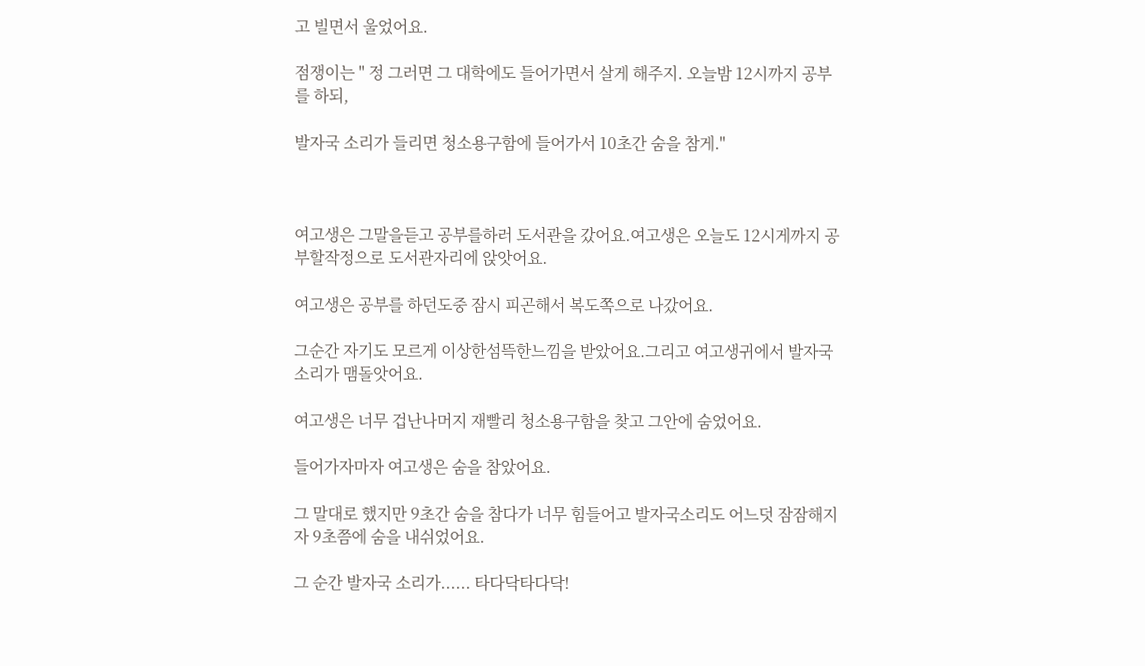고 빌면서 울었어요.

점쟁이는 " 정 그러면 그 대학에도 들어가면서 살게 해주지. 오늘밤 12시까지 공부를 하되,

발자국 소리가 들리면 청소용구함에 들어가서 10초간 숨을 참게."



여고생은 그말을듣고 공부를하러 도서관을 갔어요.여고생은 오늘도 12시게까지 공부할작정으로 도서관자리에 앉앗어요.

여고생은 공부를 하던도중 잠시 피곤해서 복도쪽으로 나갔어요.

그순간 자기도 모르게 이상한섬뜩한느낌을 받았어요.그리고 여고생귀에서 발자국소리가 맴돌앗어요.

여고생은 너무 겁난나머지 재빨리 청소용구함을 찾고 그안에 숨었어요.

들어가자마자 여고생은 숨을 참았어요.

그 말대로 했지만 9초간 숨을 참다가 너무 힘들어고 발자국소리도 어느덧 잠잠해지자 9초쯤에 숨을 내쉬었어요.

그 순간 발자국 소리가...... 타다닥타다닥!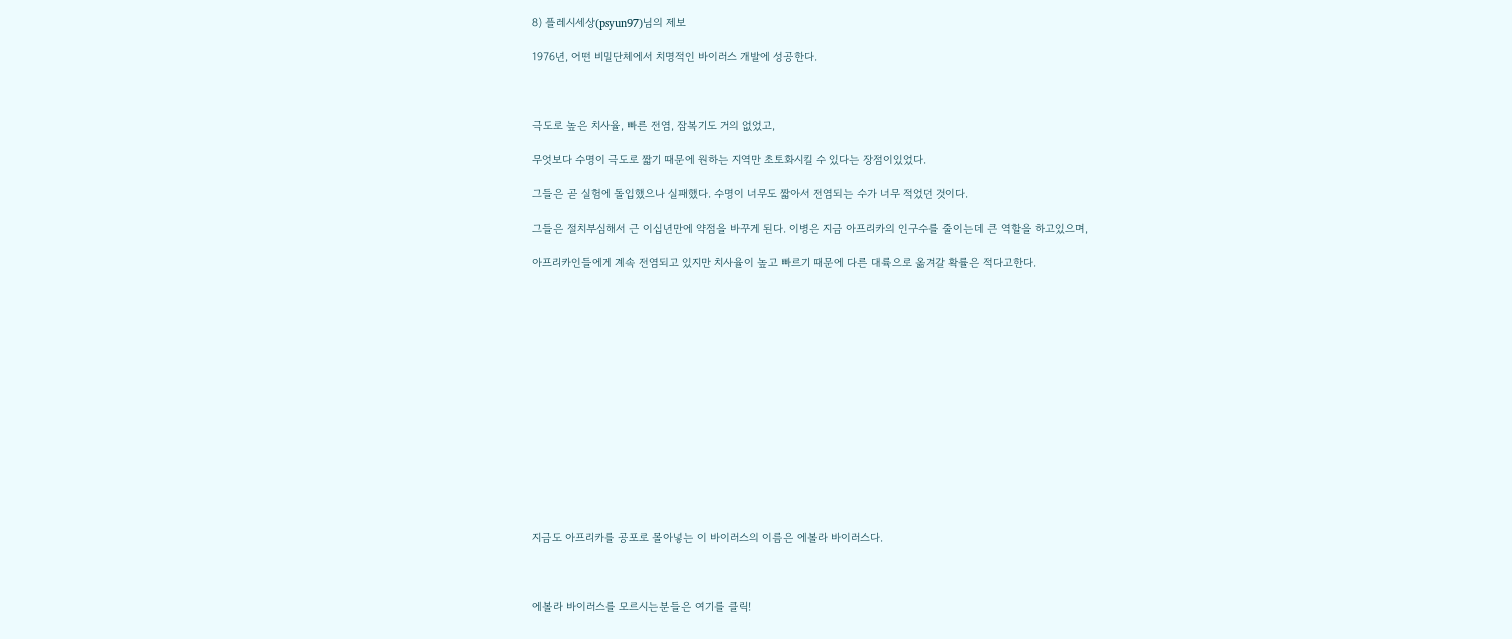8) 플레시세상(psyun97)님의 제보

1976년, 어떤 비밀단체에서 치명적인 바이러스 개발에 성공한다.



극도로 높은 치사율, 빠른 전염, 잠복기도 거의 없었고,

무엇보다 수명이 극도로 짧기 때문에 원하는 지역만 초토화시킬 수 있다는 장점이있었다.

그들은 곧 실험에 돌입했으나 실패했다. 수명이 너무도 짧아서 전염되는 수가 너무 적었던 것이다.

그들은 절치부심해서 근 이십년만에 약점을 바꾸게 된다. 이병은 지금 아프리카의 인구수를 줄이는데 큰 역할을 하고있으며,

아프리카인들에게 계속 전염되고 있지만 치사율이 높고 빠르기 때문에 다른 대륙으로 옮겨갈 확률은 적다고한다.















지금도 아프리카를 공포로 몰아넣는 이 바이러스의 이름은 에볼라 바이러스다.



에볼라 바이러스를 모르시는분들은 여기를 클릭!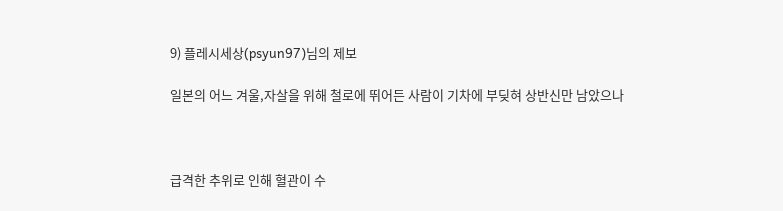9) 플레시세상(psyun97)님의 제보

일본의 어느 겨울,자살을 위해 철로에 뛰어든 사람이 기차에 부딪혀 상반신만 남았으나



급격한 추위로 인해 혈관이 수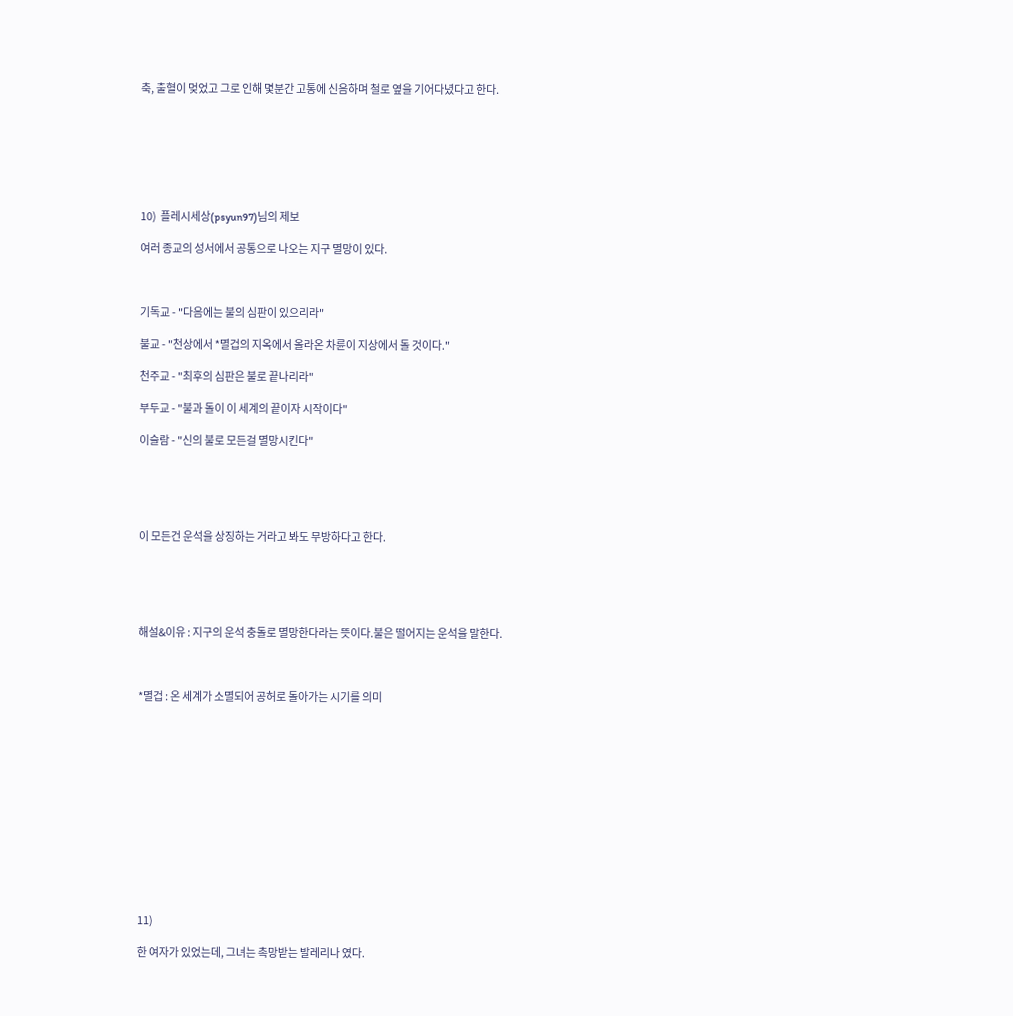축, 출혈이 멎었고 그로 인해 몇분간 고통에 신음하며 철로 옆을 기어다녔다고 한다.







10)  플레시세상(psyun97)님의 제보

여러 종교의 성서에서 공통으로 나오는 지구 멸망이 있다.



기독교 - "다음에는 불의 심판이 있으리라"

불교 - "천상에서 *멸겁의 지옥에서 올라온 차륜이 지상에서 돌 것이다."

천주교 - "최후의 심판은 불로 끝나리라"

부두교 - "불과 돌이 이 세계의 끝이자 시작이다"

이슬람 - "신의 불로 모든걸 멸망시킨다"





이 모든건 운석을 상징하는 거라고 봐도 무방하다고 한다.





해설&이유 : 지구의 운석 충돌로 멸망한다라는 뜻이다.불은 떨어지는 운석을 말한다.



*멸겁 : 온 세계가 소멸되어 공허로 돌아가는 시기를 의미













11)

한 여자가 있었는데, 그녀는 촉망받는 발레리나 였다.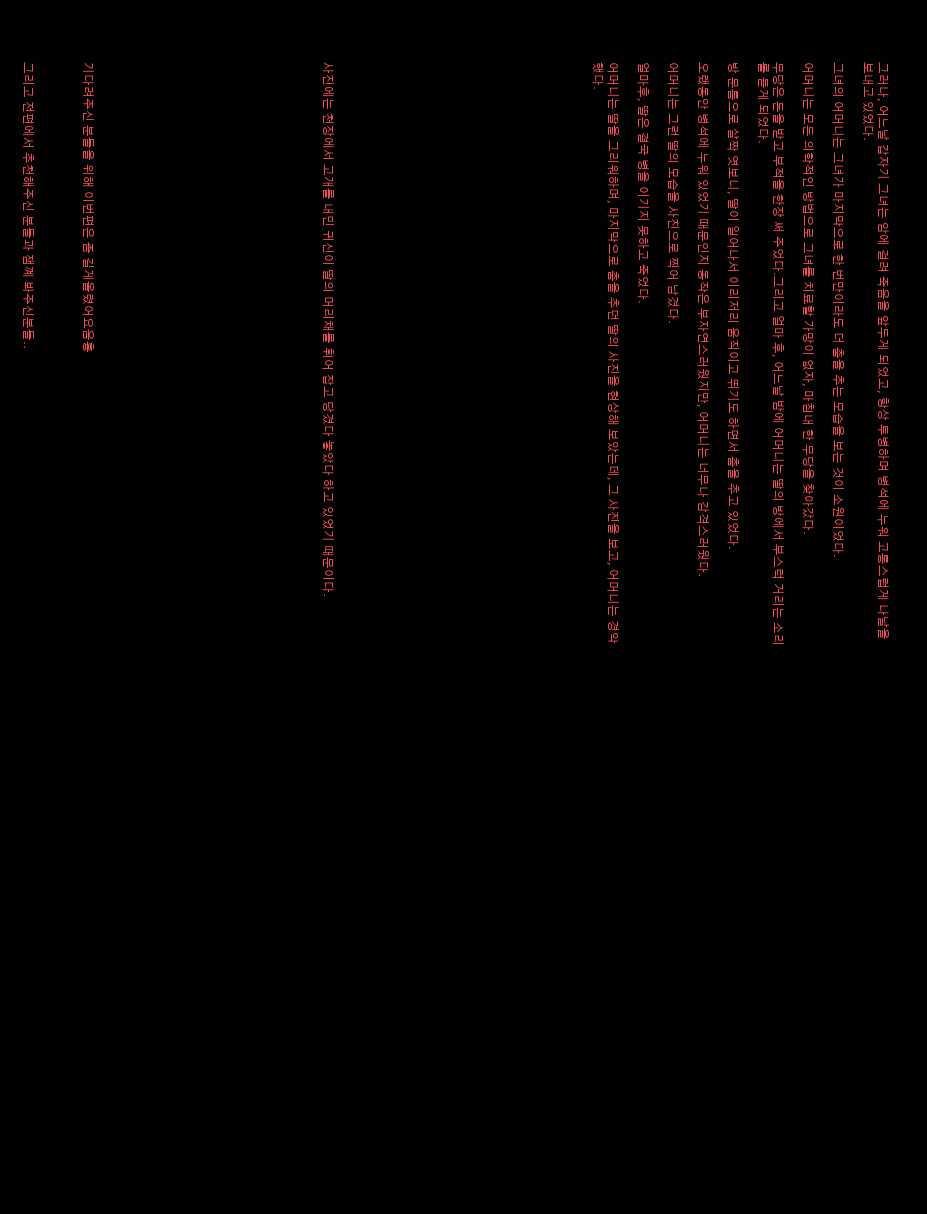그러나, 어느날 갑자기 그녀는 암에 걸려 죽음을 앞두게 되었고, 항상 투병하며 병석에 누워 고통스럽게 나날을 보내고 있었다.

그녀의 어머니는 그녀가 마지막으로 한 번만이라도 더 춤을 추는 모습을 보는 것이 소원이었다.

어머니는 모든 의학적인 방법으로 그녀를 치료할 가망이 없자, 마침내 한 무당을 찾아갔다.

무당은 돈을 받고 부적을 한장 써 주었다.그리고 얼마 후, 어느날 밤에 어머니는 딸의 방에서 부스럭 거리는 소리를 듣게 되었다.

방 문틈으로 살짝 엿보니, 딸이 일어나서 이리저리 움직이고 뛰기도 하면서 춤을 추고 있었다.

오랬동안 병석에 누워 있었기 때문인지 동작은 부자연스러웠지만, 어머니는 너무나 감격스러웠다.

어머니는 그런 딸의 모습을 사진으로 찍어 남겼다.

얼마후, 딸은 결국 병을 이기지 못하고 죽었다.

어머니는 딸을 그리워하며, 마지막으로 춤을 추던 딸의 사진을 현상해 보았는데, 그 사진을 보고, 어머니는 경악했다.

















사진에는 천장에서 고개를 내민 귀신이 딸의 머리채를 휘어 잡고 당겼다 놓았다 하고 있었기 때문이다.















기다려주신 분들을 위해 이번편은 좀 길게올렸어요음흉



그리고 전편에서 추천해주신 분들과 잼꼐 봐주신분들..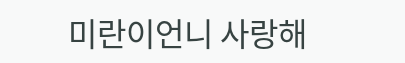미란이언니 사랑해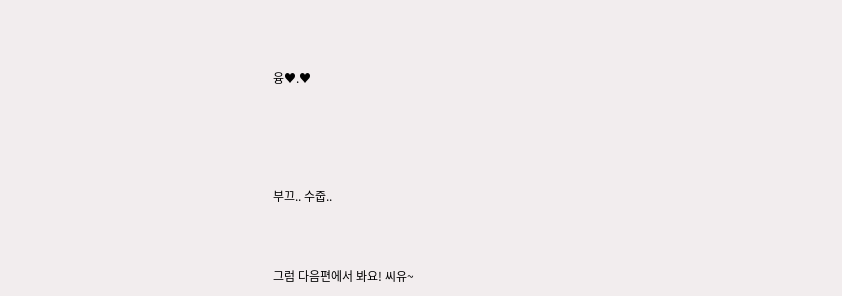융♥.♥





부끄.. 수줍..



그럼 다음편에서 봐요! 씨유~